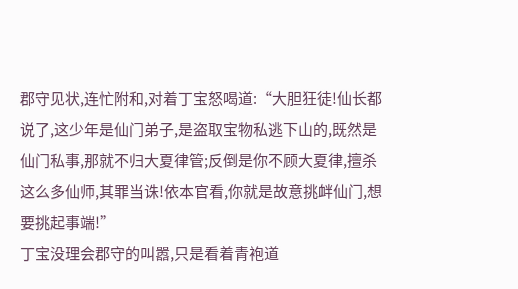郡守见状,连忙附和,对着丁宝怒喝道:“大胆狂徒!仙长都说了,这少年是仙门弟子,是盗取宝物私逃下山的,既然是仙门私事,那就不归大夏律管;反倒是你不顾大夏律,擅杀这么多仙师,其罪当诛!依本官看,你就是故意挑衅仙门,想要挑起事端!”
丁宝没理会郡守的叫嚣,只是看着青袍道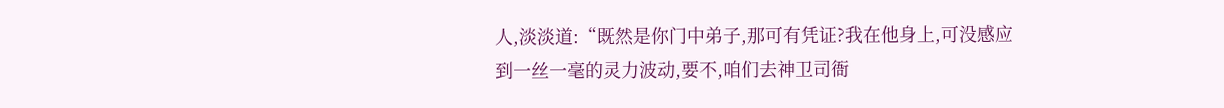人,淡淡道:“既然是你门中弟子,那可有凭证?我在他身上,可没感应到一丝一毫的灵力波动,要不,咱们去神卫司衙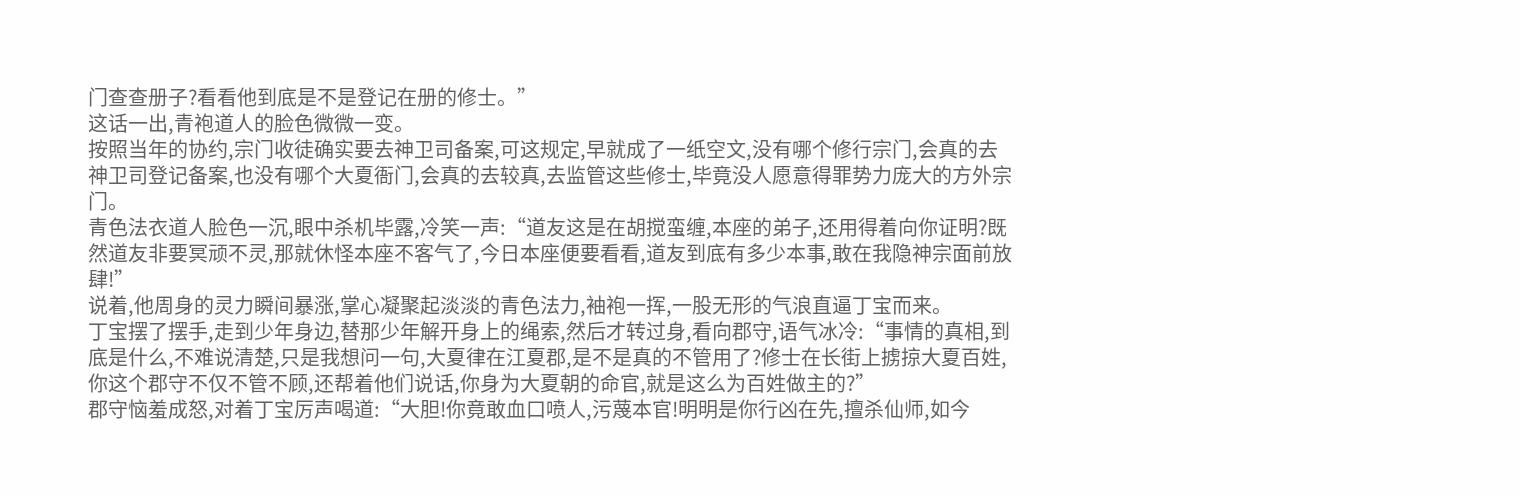门查查册子?看看他到底是不是登记在册的修士。”
这话一出,青袍道人的脸色微微一变。
按照当年的协约,宗门收徒确实要去神卫司备案,可这规定,早就成了一纸空文,没有哪个修行宗门,会真的去神卫司登记备案,也没有哪个大夏衙门,会真的去较真,去监管这些修士,毕竟没人愿意得罪势力庞大的方外宗门。
青色法衣道人脸色一沉,眼中杀机毕露,冷笑一声:“道友这是在胡搅蛮缠,本座的弟子,还用得着向你证明?既然道友非要冥顽不灵,那就休怪本座不客气了,今日本座便要看看,道友到底有多少本事,敢在我隐神宗面前放肆!”
说着,他周身的灵力瞬间暴涨,掌心凝聚起淡淡的青色法力,袖袍一挥,一股无形的气浪直逼丁宝而来。
丁宝摆了摆手,走到少年身边,替那少年解开身上的绳索,然后才转过身,看向郡守,语气冰冷:“事情的真相,到底是什么,不难说清楚,只是我想问一句,大夏律在江夏郡,是不是真的不管用了?修士在长街上掳掠大夏百姓,你这个郡守不仅不管不顾,还帮着他们说话,你身为大夏朝的命官,就是这么为百姓做主的?”
郡守恼羞成怒,对着丁宝厉声喝道:“大胆!你竟敢血口喷人,污蔑本官!明明是你行凶在先,擅杀仙师,如今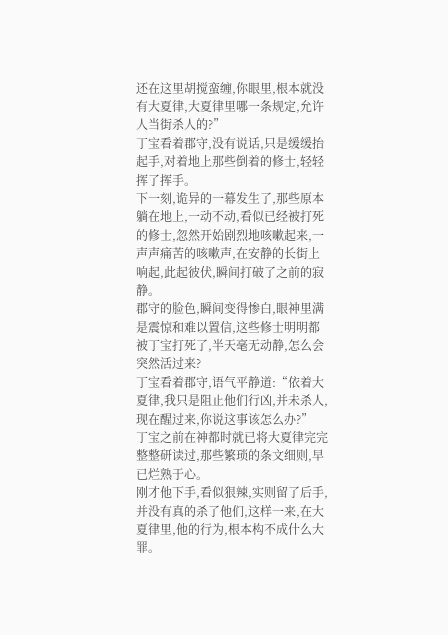还在这里胡搅蛮缠,你眼里,根本就没有大夏律,大夏律里哪一条规定,允许人当街杀人的?”
丁宝看着郡守,没有说话,只是缓缓抬起手,对着地上那些倒着的修士,轻轻挥了挥手。
下一刻,诡异的一幕发生了,那些原本躺在地上,一动不动,看似已经被打死的修士,忽然开始剧烈地咳嗽起来,一声声痛苦的咳嗽声,在安静的长街上响起,此起彼伏,瞬间打破了之前的寂静。
郡守的脸色,瞬间变得惨白,眼神里满是震惊和难以置信,这些修士明明都被丁宝打死了,半天毫无动静,怎么会突然活过来?
丁宝看着郡守,语气平静道:“依着大夏律,我只是阻止他们行凶,并未杀人,现在醒过来,你说这事该怎么办?”
丁宝之前在神都时就已将大夏律完完整整研读过,那些繁琐的条文细则,早已烂熟于心。
刚才他下手,看似狠辣,实则留了后手,并没有真的杀了他们,这样一来,在大夏律里,他的行为,根本构不成什么大罪。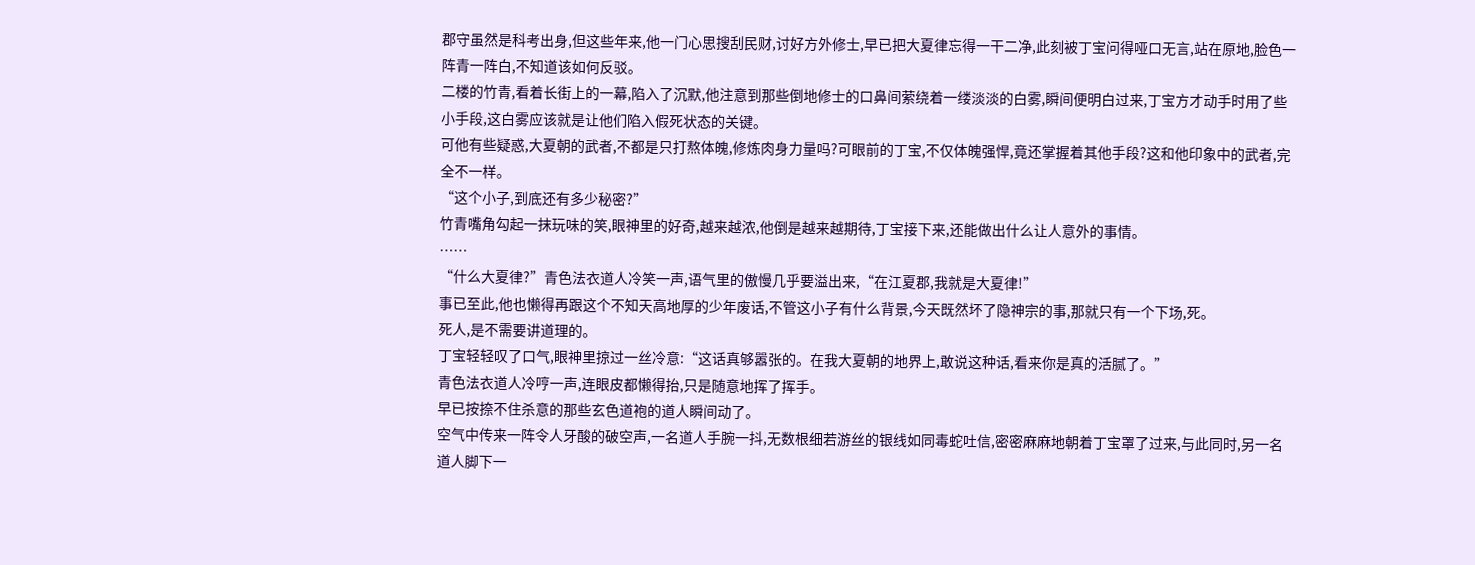郡守虽然是科考出身,但这些年来,他一门心思搜刮民财,讨好方外修士,早已把大夏律忘得一干二净,此刻被丁宝问得哑口无言,站在原地,脸色一阵青一阵白,不知道该如何反驳。
二楼的竹青,看着长街上的一幕,陷入了沉默,他注意到那些倒地修士的口鼻间萦绕着一缕淡淡的白雾,瞬间便明白过来,丁宝方才动手时用了些小手段,这白雾应该就是让他们陷入假死状态的关键。
可他有些疑惑,大夏朝的武者,不都是只打熬体魄,修炼肉身力量吗?可眼前的丁宝,不仅体魄强悍,竟还掌握着其他手段?这和他印象中的武者,完全不一样。
“这个小子,到底还有多少秘密?”
竹青嘴角勾起一抹玩味的笑,眼神里的好奇,越来越浓,他倒是越来越期待,丁宝接下来,还能做出什么让人意外的事情。
……
“什么大夏律?”青色法衣道人冷笑一声,语气里的傲慢几乎要溢出来,“在江夏郡,我就是大夏律!”
事已至此,他也懒得再跟这个不知天高地厚的少年废话,不管这小子有什么背景,今天既然坏了隐神宗的事,那就只有一个下场,死。
死人,是不需要讲道理的。
丁宝轻轻叹了口气,眼神里掠过一丝冷意:“这话真够嚣张的。在我大夏朝的地界上,敢说这种话,看来你是真的活腻了。”
青色法衣道人冷哼一声,连眼皮都懒得抬,只是随意地挥了挥手。
早已按捺不住杀意的那些玄色道袍的道人瞬间动了。
空气中传来一阵令人牙酸的破空声,一名道人手腕一抖,无数根细若游丝的银线如同毒蛇吐信,密密麻麻地朝着丁宝罩了过来,与此同时,另一名道人脚下一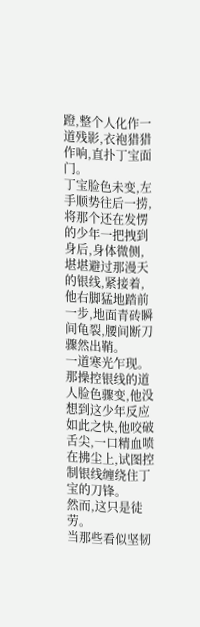蹬,整个人化作一道残影,衣袍猎猎作响,直扑丁宝面门。
丁宝脸色未变,左手顺势往后一捞,将那个还在发愣的少年一把拽到身后,身体微侧,堪堪避过那漫天的银线,紧接着,他右脚猛地踏前一步,地面青砖瞬间龟裂,腰间断刀骤然出鞘。
一道寒光乍现。
那操控银线的道人脸色骤变,他没想到这少年反应如此之快,他咬破舌尖,一口精血喷在拂尘上,试图控制银线缠绕住丁宝的刀锋。
然而,这只是徒劳。
当那些看似坚韧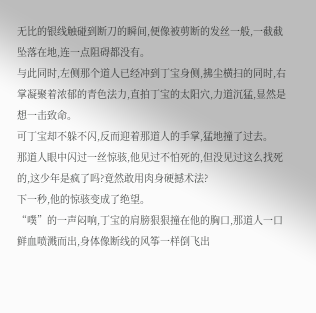无比的银线触碰到断刀的瞬间,便像被剪断的发丝一般,一截截坠落在地,连一点阻碍都没有。
与此同时,左侧那个道人已经冲到丁宝身侧,拂尘横扫的同时,右掌凝聚着浓郁的青色法力,直拍丁宝的太阳穴,力道沉猛,显然是想一击致命。
可丁宝却不躲不闪,反而迎着那道人的手掌,猛地撞了过去。
那道人眼中闪过一丝惊骇,他见过不怕死的,但没见过这么找死的,这少年是疯了吗?竟然敢用肉身硬撼术法?
下一秒,他的惊骇变成了绝望。
“噗”的一声闷响,丁宝的肩膀狠狠撞在他的胸口,那道人一口鲜血喷溅而出,身体像断线的风筝一样倒飞出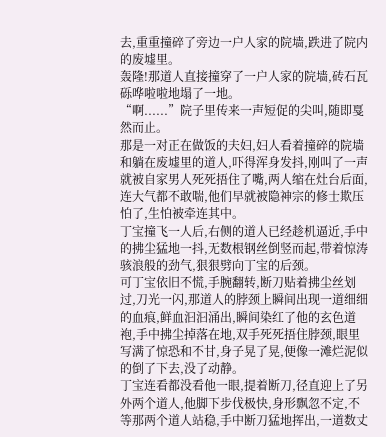去,重重撞碎了旁边一户人家的院墙,跌进了院内的废墟里。
轰隆!那道人直接撞穿了一户人家的院墙,砖石瓦砾哗啦啦地塌了一地。
“啊......”院子里传来一声短促的尖叫,随即戛然而止。
那是一对正在做饭的夫妇,妇人看着撞碎的院墙和躺在废墟里的道人,吓得浑身发抖,刚叫了一声就被自家男人死死捂住了嘴,两人缩在灶台后面,连大气都不敢喘,他们早就被隐神宗的修士欺压怕了,生怕被牵连其中。
丁宝撞飞一人后,右侧的道人已经趁机逼近,手中的拂尘猛地一抖,无数根钢丝倒竖而起,带着惊涛骇浪般的劲气,狠狠劈向丁宝的后颈。
可丁宝依旧不慌,手腕翻转,断刀贴着拂尘丝划过,刀光一闪,那道人的脖颈上瞬间出现一道细细的血痕,鲜血汩汩涌出,瞬间染红了他的玄色道袍,手中拂尘掉落在地,双手死死捂住脖颈,眼里写满了惊恐和不甘,身子晃了晃,便像一滩烂泥似的倒了下去,没了动静。
丁宝连看都没看他一眼,提着断刀,径直迎上了另外两个道人,他脚下步伐极快,身形飘忽不定,不等那两个道人站稳,手中断刀猛地挥出,一道数丈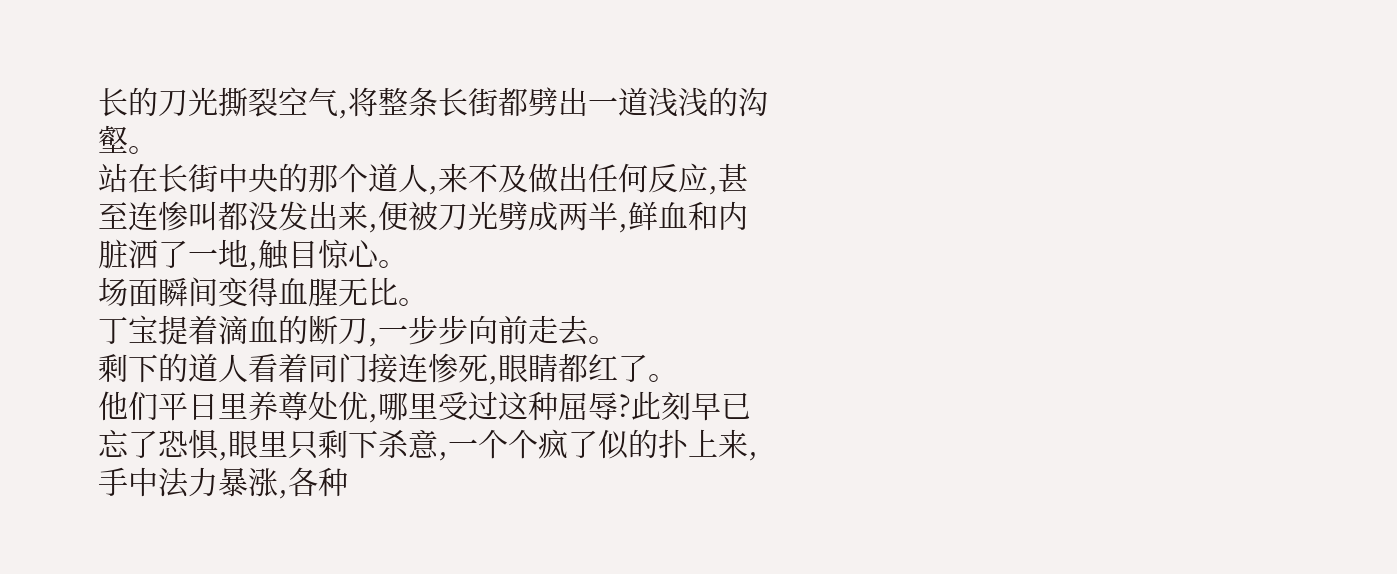长的刀光撕裂空气,将整条长街都劈出一道浅浅的沟壑。
站在长街中央的那个道人,来不及做出任何反应,甚至连惨叫都没发出来,便被刀光劈成两半,鲜血和内脏洒了一地,触目惊心。
场面瞬间变得血腥无比。
丁宝提着滴血的断刀,一步步向前走去。
剩下的道人看着同门接连惨死,眼睛都红了。
他们平日里养尊处优,哪里受过这种屈辱?此刻早已忘了恐惧,眼里只剩下杀意,一个个疯了似的扑上来,手中法力暴涨,各种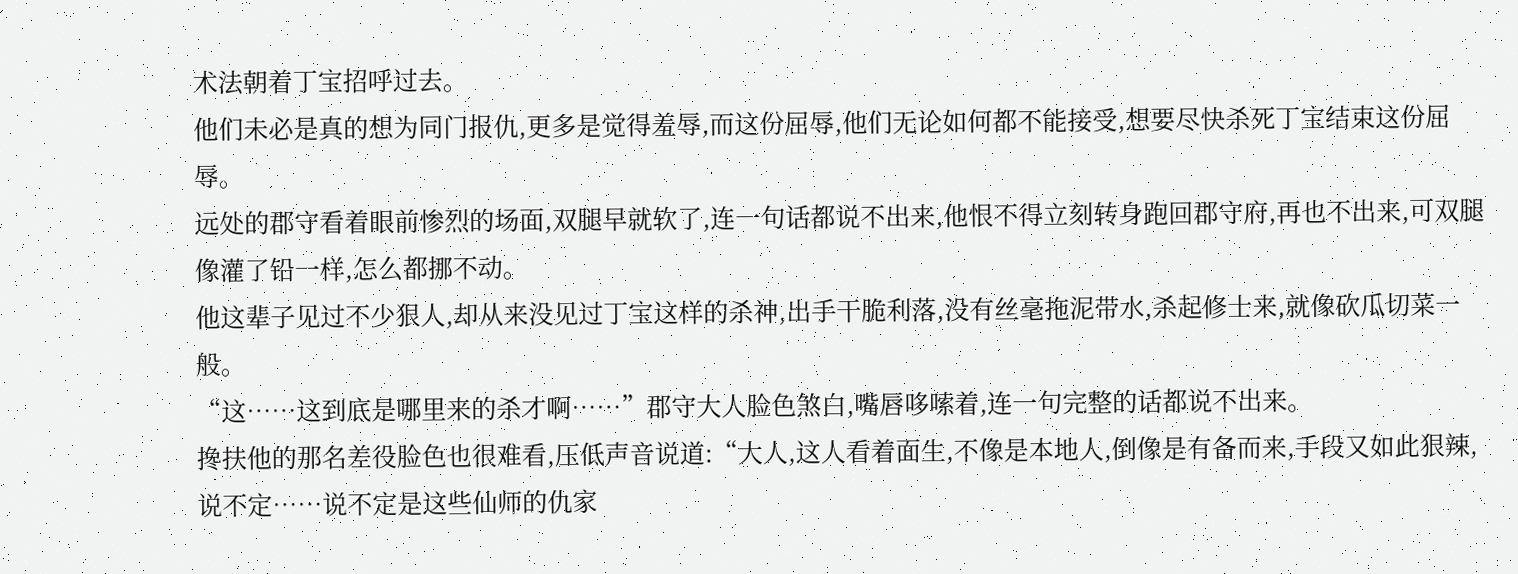术法朝着丁宝招呼过去。
他们未必是真的想为同门报仇,更多是觉得羞辱,而这份屈辱,他们无论如何都不能接受,想要尽快杀死丁宝结束这份屈辱。
远处的郡守看着眼前惨烈的场面,双腿早就软了,连一句话都说不出来,他恨不得立刻转身跑回郡守府,再也不出来,可双腿像灌了铅一样,怎么都挪不动。
他这辈子见过不少狠人,却从来没见过丁宝这样的杀神,出手干脆利落,没有丝毫拖泥带水,杀起修士来,就像砍瓜切菜一般。
“这……这到底是哪里来的杀才啊……”郡守大人脸色煞白,嘴唇哆嗦着,连一句完整的话都说不出来。
搀扶他的那名差役脸色也很难看,压低声音说道:“大人,这人看着面生,不像是本地人,倒像是有备而来,手段又如此狠辣,说不定……说不定是这些仙师的仇家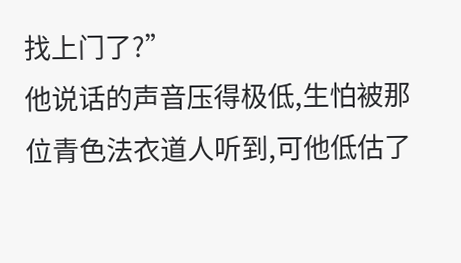找上门了?”
他说话的声音压得极低,生怕被那位青色法衣道人听到,可他低估了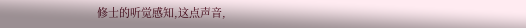修士的听觉感知,这点声音,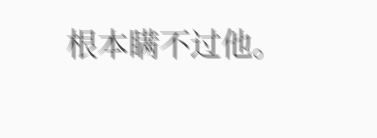根本瞒不过他。